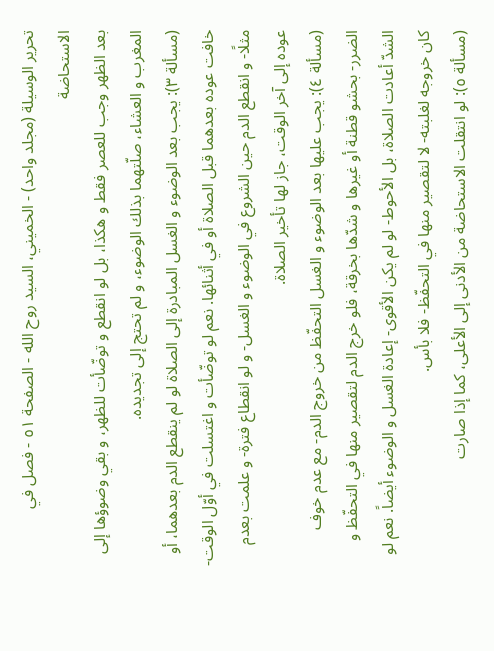تحرير الوسيلة (مجلد واحد) - الخميني، السيد روح الله - الصفحة ٥١ - فصل في الاستحاضة
بعد الظهر وجب للعصر فقط و هكذا، بل لو انقطع و توضّأت للظهر، و بقي وضوؤها إلى المغرب و العشاء، صلّتهما بذلك الوضوء، و لم تحتج إلى تجديده.
(مسألة ٣): يجب بعد الوضوء و الغسل المبادرة إلى الصلاة لو لم ينقطع الدم بعدهما، أو خافت عوده بعدهما قبل الصلاة أو في أثنائها. نعم لو توضّأت و اغتسلت في أوّل الوقت- مثلًا- و انقطع الدم حين الشروع في الوضوء و الغسل- و لو انقطاع فترة- و علمت بعدم عوده إلى آخر الوقت، جاز لها تأخير الصلاة.
(مسألة ٤): يجب عليها بعد الوضوء و الغسل التحفّظ من خروج الدم- مع عدم خوف الضرر- بحشو قطنة أو غيرها و شدّها بخرقة، فلو خرج الدم لتقصير منها في التحفّظ و الشدّ أعادت الصلاة، بل الأحوط- لو لم يكن الأقوى- إعادة الغسل و الوضوء أيضاً. نعم لو كان خروجه لغلبته- لا لتقصير منها في التحفّظ- فلا بأس.
(مسألة ٥): لو انتقلت الاستحاضة من الأدنى إلى الأعلى، كما إذا صارت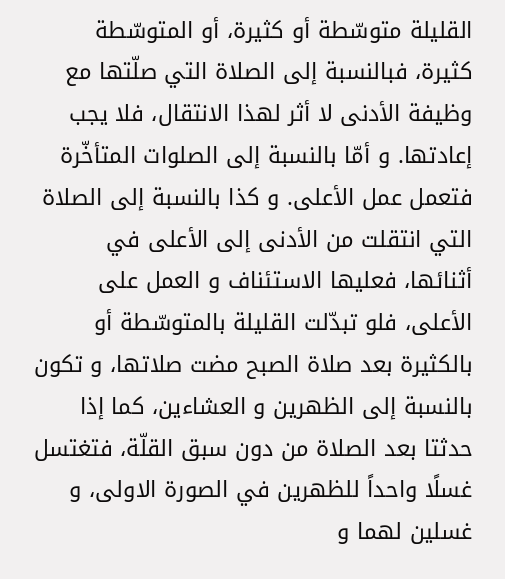القليلة متوسّطة أو كثيرة، أو المتوسّطة كثيرة، فبالنسبة إلى الصلاة التي صلّتها مع وظيفة الأدنى لا أثر لهذا الانتقال، فلا يجب إعادتها. و أمّا بالنسبة إلى الصلوات المتأخّرة فتعمل عمل الأعلى. و كذا بالنسبة إلى الصلاة التي انتقلت من الأدنى إلى الأعلى في أثنائها، فعليها الاستئناف و العمل على الأعلى، فلو تبدّلت القليلة بالمتوسّطة أو بالكثيرة بعد صلاة الصبح مضت صلاتها، و تكون بالنسبة إلى الظهرين و العشاءين، كما إذا حدثتا بعد الصلاة من دون سبق القلّة، فتغتسل غسلًا واحداً للظهرين في الصورة الاولى، و غسلين لهما و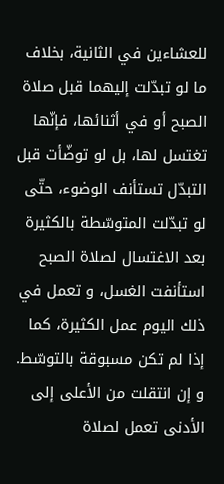للعشاءين في الثانية، بخلاف ما لو تبدّلت إليهما قبل صلاة الصبح أو في أثنائها، فإنّها تغتسل لها، بل لو توضّأت قبل التبدّل تستأنف الوضوء، حتّى لو تبدّلت المتوسّطة بالكثيرة بعد الاغتسال لصلاة الصبح استأنفت الغسل، و تعمل في ذلك اليوم عمل الكثيرة، كما إذا لم تكن مسبوقة بالتوسّط. و إن انتقلت من الأعلى إلى الأدنى تعمل لصلاة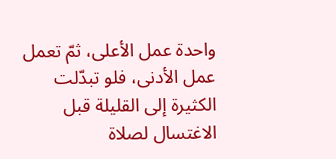واحدة عمل الأعلى، ثمّ تعمل عمل الأدنى، فلو تبدّلت الكثيرة إلى القليلة قبل الاغتسال لصلاة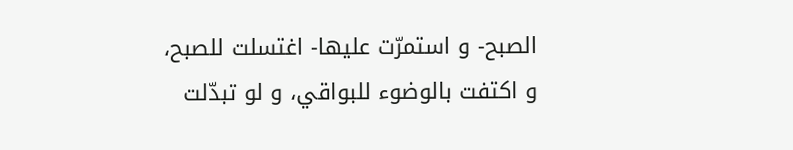الصبح- و استمرّت عليها- اغتسلت للصبح، و اكتفت بالوضوء للبواقي، و لو تبدّلت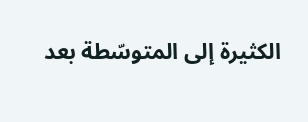الكثيرة إلى المتوسّطة بعد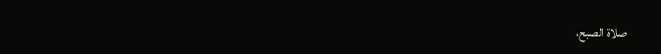صلاة الصبح،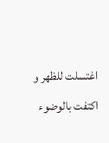اغتسلت للظهر و اكتفت بالوضوء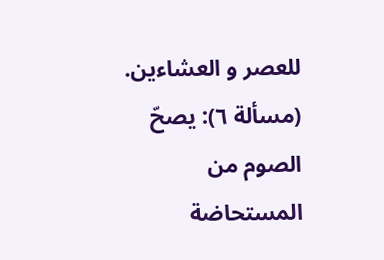للعصر و العشاءين.
(مسألة ٦): يصحّ الصوم من المستحاضة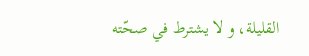القليلة، و لا يشترط في صحّته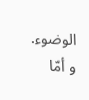الوضوء. و أمّا